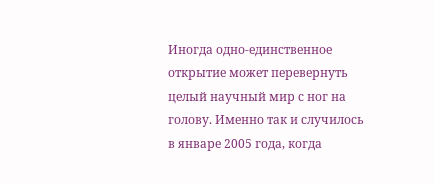Иногда одно-единственное открытие может перевернуть целый научный мир с ног на голову. Именно так и случилось в январе 2005 года, когда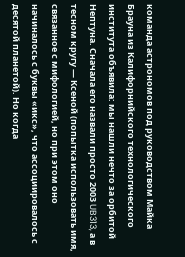команда астрономов под руководством Майка Брауна из Калифорнийского технологического института объявила: мы нашли нечто за орбитой Нептуна. Сначала его назвали просто 2003 UB313, а в тесном кругу — Ксеной (попытка использовать имя, связанное с мифологией, но при этом оно начиналось с буквы «икс», что ассоциировалось с десятой планетой). Но когда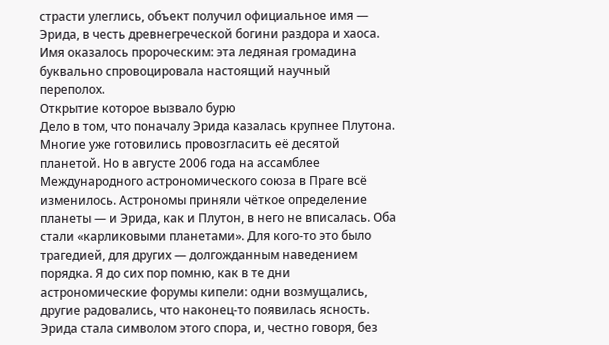страсти улеглись, объект получил официальное имя — Эрида, в честь древнегреческой богини раздора и хаоса. Имя оказалось пророческим: эта ледяная громадина буквально спровоцировала настоящий научный переполох.
Открытие которое вызвало бурю
Дело в том, что поначалу Эрида казалась крупнее Плутона. Многие уже готовились провозгласить её десятой планетой. Но в августе 2006 года на ассамблее Международного астрономического союза в Праге всё изменилось. Астрономы приняли чёткое определение планеты — и Эрида, как и Плутон, в него не вписалась. Оба стали «карликовыми планетами». Для кого-то это было трагедией, для других — долгожданным наведением порядка. Я до сих пор помню, как в те дни астрономические форумы кипели: одни возмущались, другие радовались, что наконец-то появилась ясность. Эрида стала символом этого спора, и, честно говоря, без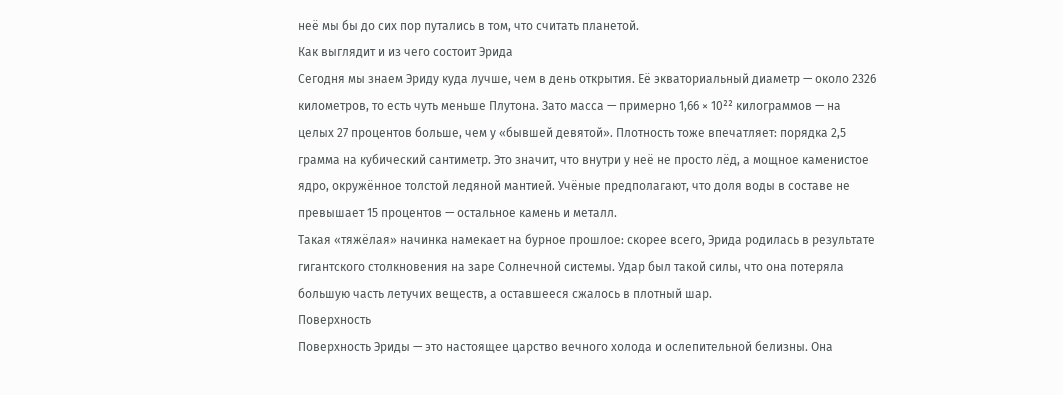неё мы бы до сих пор путались в том, что считать планетой.
Как выглядит и из чего состоит Эрида
Сегодня мы знаем Эриду куда лучше, чем в день открытия. Её экваториальный диаметр — около 2326 километров, то есть чуть меньше Плутона. Зато масса — примерно 1,66 × 10²² килограммов — на целых 27 процентов больше, чем у «бывшей девятой». Плотность тоже впечатляет: порядка 2,5 грамма на кубический сантиметр. Это значит, что внутри у неё не просто лёд, а мощное каменистое ядро, окружённое толстой ледяной мантией. Учёные предполагают, что доля воды в составе не превышает 15 процентов — остальное камень и металл.
Такая «тяжёлая» начинка намекает на бурное прошлое: скорее всего, Эрида родилась в результате гигантского столкновения на заре Солнечной системы. Удар был такой силы, что она потеряла большую часть летучих веществ, а оставшееся сжалось в плотный шар.
Поверхность
Поверхность Эриды — это настоящее царство вечного холода и ослепительной белизны. Она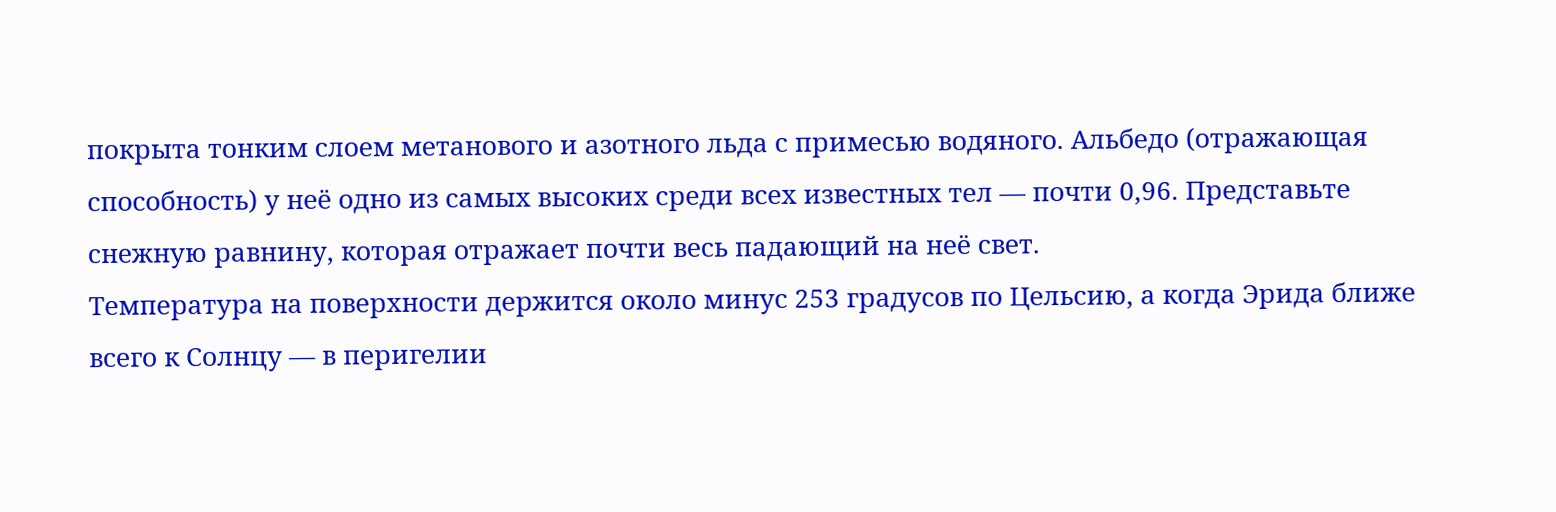покрыта тонким слоем метанового и азотного льда с примесью водяного. Альбедо (отражающая способность) у неё одно из самых высоких среди всех известных тел — почти 0,96. Представьте снежную равнину, которая отражает почти весь падающий на неё свет.
Температура на поверхности держится около минус 253 градусов по Цельсию, а когда Эрида ближе всего к Солнцу — в перигелии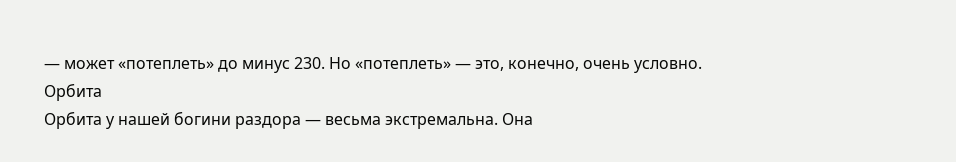— может «потеплеть» до минус 230. Но «потеплеть» — это, конечно, очень условно.
Орбита
Орбита у нашей богини раздора — весьма экстремальна. Она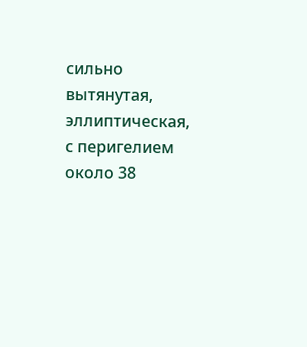сильно вытянутая, эллиптическая, с перигелием около 38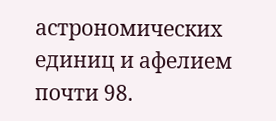астрономических единиц и афелием почти 98.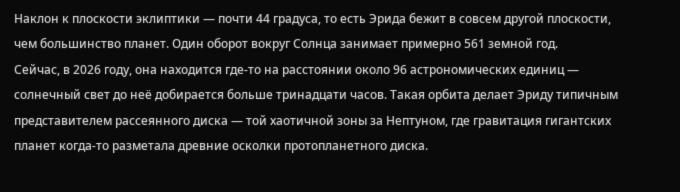Наклон к плоскости эклиптики — почти 44 градуса, то есть Эрида бежит в совсем другой плоскости, чем большинство планет. Один оборот вокруг Солнца занимает примерно 561 земной год.
Сейчас, в 2026 году, она находится где-то на расстоянии около 96 астрономических единиц — солнечный свет до неё добирается больше тринадцати часов. Такая орбита делает Эриду типичным представителем рассеянного диска — той хаотичной зоны за Нептуном, где гравитация гигантских планет когда-то разметала древние осколки протопланетного диска.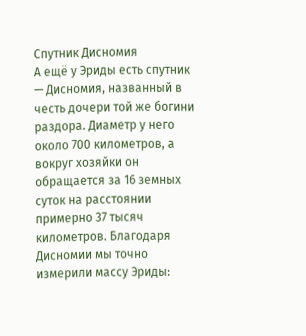Спутник Дисномия
А ещё у Эриды есть спутник — Дисномия, названный в честь дочери той же богини раздора. Диаметр у него около 700 километров, а вокруг хозяйки он обращается за 16 земных суток на расстоянии примерно 37 тысяч километров. Благодаря Дисномии мы точно измерили массу Эриды: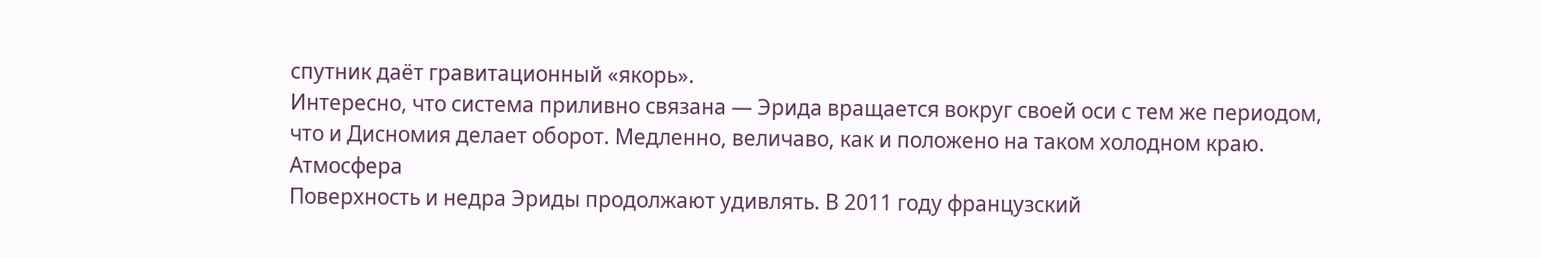спутник даёт гравитационный «якорь».
Интересно, что система приливно связана — Эрида вращается вокруг своей оси с тем же периодом, что и Дисномия делает оборот. Медленно, величаво, как и положено на таком холодном краю.
Атмосфера
Поверхность и недра Эриды продолжают удивлять. В 2011 году французский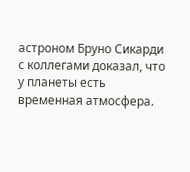астроном Бруно Сикарди с коллегами доказал, что у планеты есть временная атмосфера.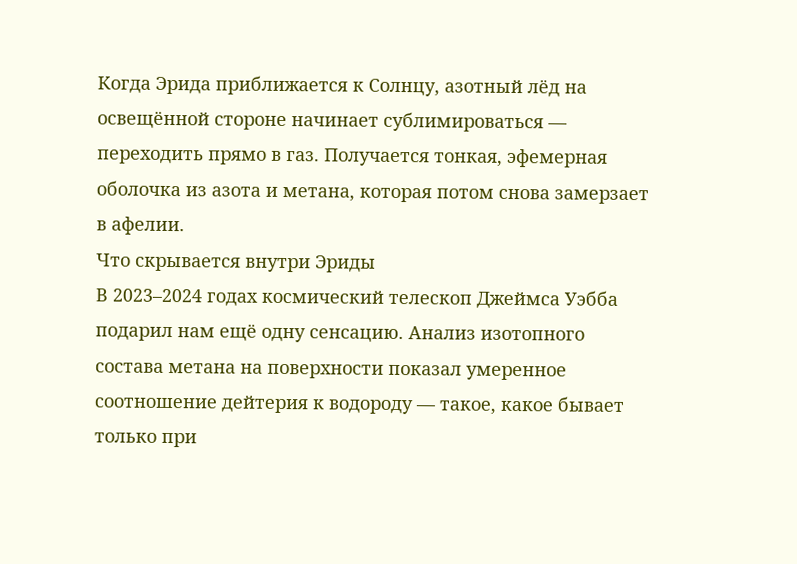Когда Эрида приближается к Солнцу, азотный лёд на освещённой стороне начинает сублимироваться — переходить прямо в газ. Получается тонкая, эфемерная оболочка из азота и метана, которая потом снова замерзает в афелии.
Что скрывается внутри Эриды
В 2023–2024 годах космический телескоп Джеймса Уэбба подарил нам ещё одну сенсацию. Анализ изотопного состава метана на поверхности показал умеренное соотношение дейтерия к водороду — такое, какое бывает только при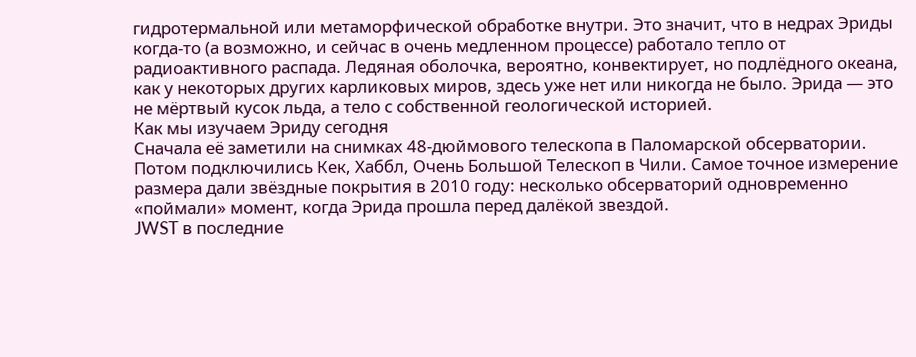гидротермальной или метаморфической обработке внутри. Это значит, что в недрах Эриды когда-то (а возможно, и сейчас в очень медленном процессе) работало тепло от радиоактивного распада. Ледяная оболочка, вероятно, конвектирует, но подлёдного океана, как у некоторых других карликовых миров, здесь уже нет или никогда не было. Эрида — это не мёртвый кусок льда, а тело с собственной геологической историей.
Как мы изучаем Эриду сегодня
Сначала её заметили на снимках 48-дюймового телескопа в Паломарской обсерватории. Потом подключились Кек, Хаббл, Очень Большой Телескоп в Чили. Самое точное измерение размера дали звёздные покрытия в 2010 году: несколько обсерваторий одновременно «поймали» момент, когда Эрида прошла перед далёкой звездой.
JWST в последние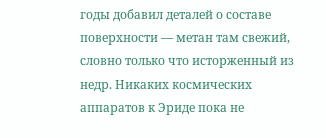годы добавил деталей о составе поверхности — метан там свежий, словно только что исторженный из недр. Никаких космических аппаратов к Эриде пока не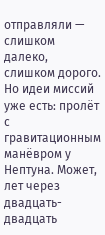отправляли — слишком далеко, слишком дорого. Но идеи миссий уже есть: пролёт с гравитационным манёвром у Нептуна. Может, лет через двадцать-двадцать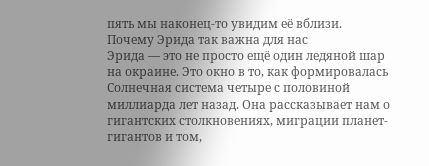пять мы наконец-то увидим её вблизи.
Почему Эрида так важна для нас
Эрида — это не просто ещё один ледяной шар на окраине. Это окно в то, как формировалась Солнечная система четыре с половиной миллиарда лет назад. Она рассказывает нам о гигантских столкновениях, миграции планет-гигантов и том,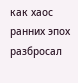как хаос ранних эпох разбросал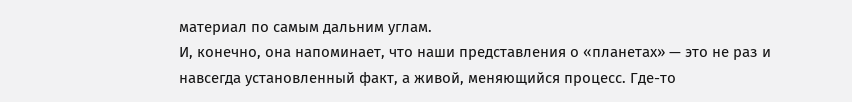материал по самым дальним углам.
И, конечно, она напоминает, что наши представления о «планетах» — это не раз и навсегда установленный факт, а живой, меняющийся процесс. Где-то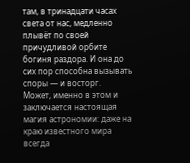там, в тринадцати часах света от нас, медленно плывёт по своей причудливой орбите богиня раздора. И она до сих пор способна вызывать споры — и восторг.
Может, именно в этом и заключается настоящая магия астрономии: даже на краю известного мира всегда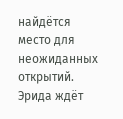найдётся место для неожиданных открытий. Эрида ждёт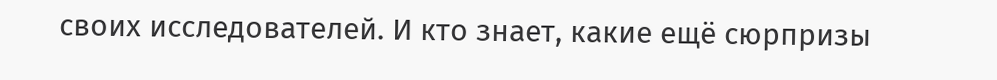своих исследователей. И кто знает, какие ещё сюрпризы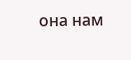она нам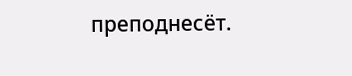преподнесёт.